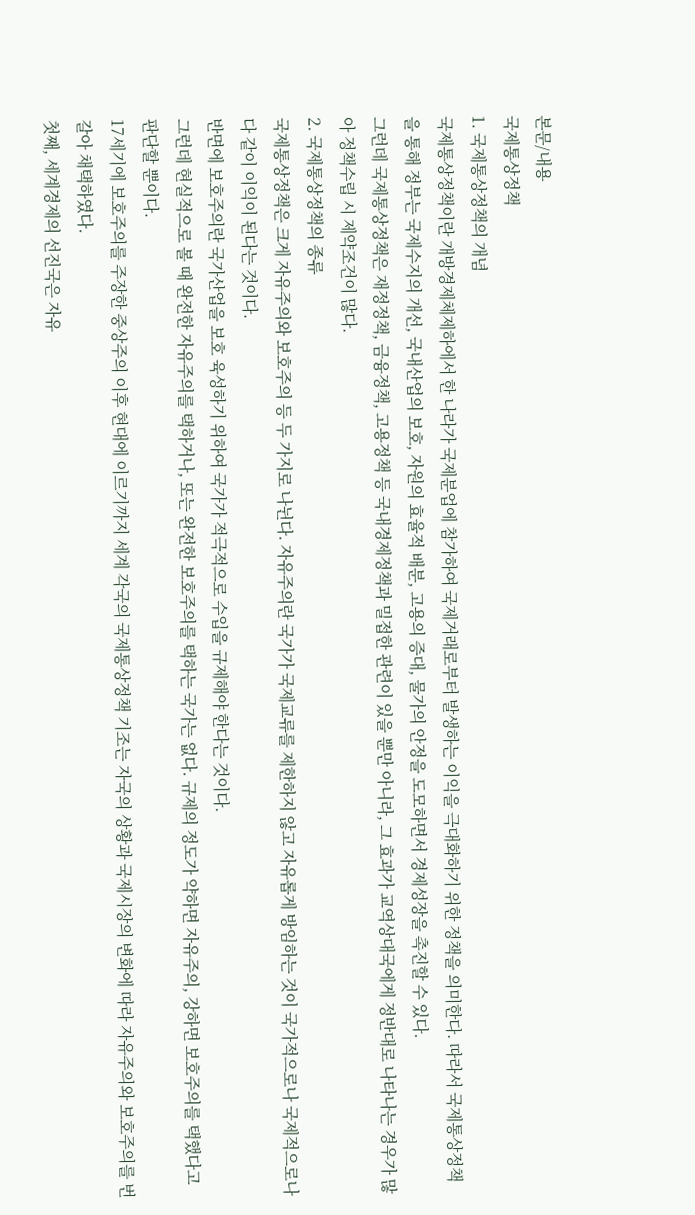본문/내용
국제통상정책
1. 국제통상정책의 개념
국제통상정책이란 개방경제체제하에서 한 나라가 국제분업에 참가하여 국제거래로부터 발생하는 이익을 극대화하기 위한 정책을 의미한다. 따라서 국제통상정책을 통해 정부는 국제수지의 개선, 국내산업의 보호, 자원의 효율적 배분, 고용의 증대, 물가의 안정을 도모하면서 경제성장을 촉진할 수 있다.
그런데 국제통상정책은 재정정책, 금융정책, 고용정책 등 국내경제정책과 밀접한 관련이 있을 뿐만 아니라, 그 효과가 교역상대국에게 정반대로 나타나는 경우가 많아 정책수립 시 제약조건이 많다.
2. 국제통상정책의 종류
국제통상정책은 크게 자유주의와 보호주의 등 두 가지로 나뉜다. 자유주의란 국가가 국제교류를 제한하지 않고 자유롭게 방임하는 것이 국가적으로나 국제적으로나 다 같이 이익이 된다는 것이다.
반면에 보호주의란 국가산업을 보호 육성하기 위하여 국가가 적극적으로 수입을 규제해야 한다는 것이다.
그런데 현실적으로 볼 때 완전한 자유주의를 택하거나, 또는 완전한 보호주의를 택하는 국가는 없다. 규제의 정도가 약하면 자유주의, 강하면 보호주의를 택했다고 판단할 뿐이다.
17세기에 보호주의를 주장한 중상주의 이후 현대에 이르기까지 세계 각국의 국제통상정책 기조는 자국의 상황과 국제시장의 변화에 따라 자유주의와 보호주의를 번갈아 채택하였다.
첫째, 세계경제의 선진국은 자유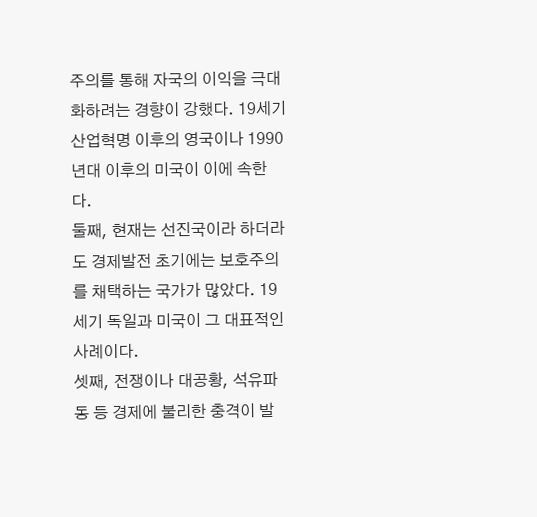주의를 통해 자국의 이익을 극대화하려는 경향이 강했다. 19세기 산업혁명 이후의 영국이나 1990년대 이후의 미국이 이에 속한다.
둘째, 현재는 선진국이라 하더라도 경제발전 초기에는 보호주의를 채택하는 국가가 많았다. 19세기 독일과 미국이 그 대표적인 사례이다.
셋째, 전쟁이나 대공황, 석유파동 등 경제에 불리한 충격이 발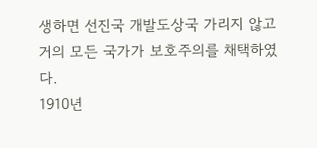생하면 선진국 개발도상국 가리지 않고 거의 모든 국가가 보호주의를 채택하였다.
1910년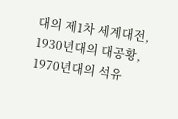대의 제1차 세계대전, 1930년대의 대공황, 1970년대의 석유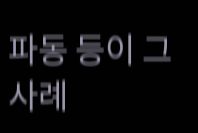파동 등이 그 사례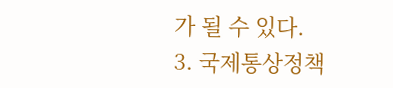가 될 수 있다.
3. 국제통상정책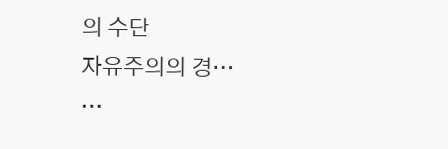의 수단
자유주의의 경…
…